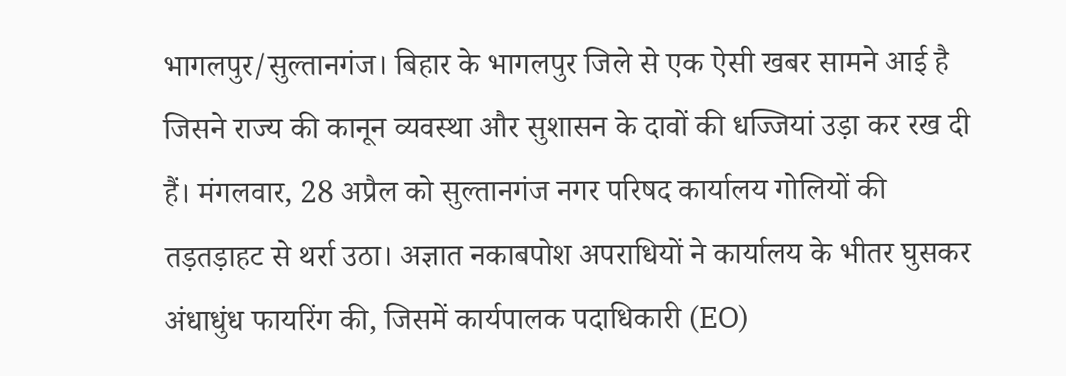भागलपुर/सुल्तानगंज। बिहार के भागलपुर जिले से एक ऐसी खबर सामने आई है जिसने राज्य की कानून व्यवस्था और सुशासन के दावों की धज्जियां उड़ा कर रख दी हैं। मंगलवार, 28 अप्रैल को सुल्तानगंज नगर परिषद कार्यालय गोलियों की तड़तड़ाहट से थर्रा उठा। अज्ञात नकाबपोश अपराधियों ने कार्यालय के भीतर घुसकर अंधाधुंध फायरिंग की, जिसमें कार्यपालक पदाधिकारी (EO)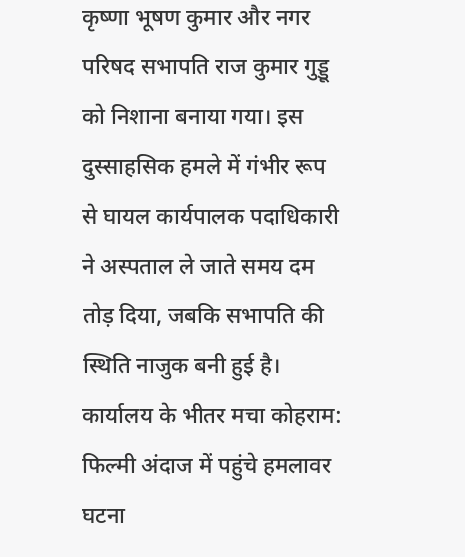कृष्णा भूषण कुमार और नगर परिषद सभापति राज कुमार गुड्डू को निशाना बनाया गया। इस दुस्साहसिक हमले में गंभीर रूप से घायल कार्यपालक पदाधिकारी ने अस्पताल ले जाते समय दम तोड़ दिया, जबकि सभापति की स्थिति नाजुक बनी हुई है।
कार्यालय के भीतर मचा कोहराम: फिल्मी अंदाज में पहुंचे हमलावर
घटना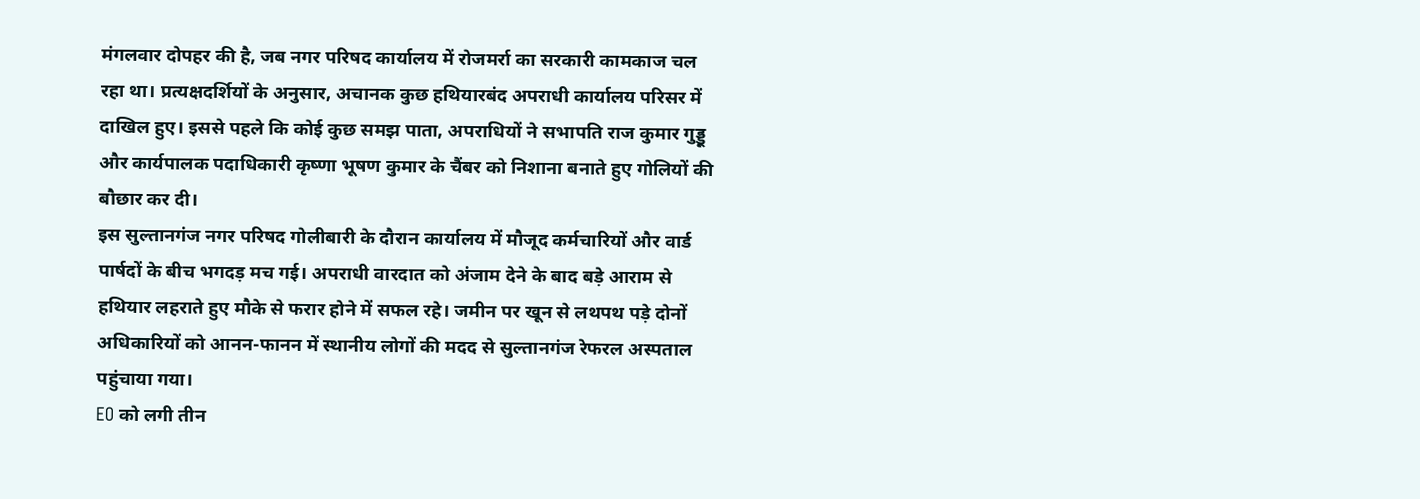मंगलवार दोपहर की है, जब नगर परिषद कार्यालय में रोजमर्रा का सरकारी कामकाज चल रहा था। प्रत्यक्षदर्शियों के अनुसार, अचानक कुछ हथियारबंद अपराधी कार्यालय परिसर में दाखिल हुए। इससे पहले कि कोई कुछ समझ पाता, अपराधियों ने सभापति राज कुमार गुड्डू और कार्यपालक पदाधिकारी कृष्णा भूषण कुमार के चैंबर को निशाना बनाते हुए गोलियों की बौछार कर दी।
इस सुल्तानगंज नगर परिषद गोलीबारी के दौरान कार्यालय में मौजूद कर्मचारियों और वार्ड पार्षदों के बीच भगदड़ मच गई। अपराधी वारदात को अंजाम देने के बाद बड़े आराम से हथियार लहराते हुए मौके से फरार होने में सफल रहे। जमीन पर खून से लथपथ पड़े दोनों अधिकारियों को आनन-फानन में स्थानीय लोगों की मदद से सुल्तानगंज रेफरल अस्पताल पहुंचाया गया।
EO को लगी तीन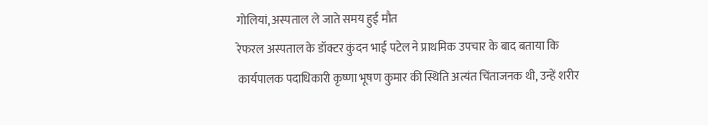गोलियां, अस्पताल ले जाते समय हुई मौत
रेफरल अस्पताल के डॉक्टर कुंदन भाई पटेल ने प्राथमिक उपचार के बाद बताया कि कार्यपालक पदाधिकारी कृष्णा भूषण कुमार की स्थिति अत्यंत चिंताजनक थी, उन्हें शरीर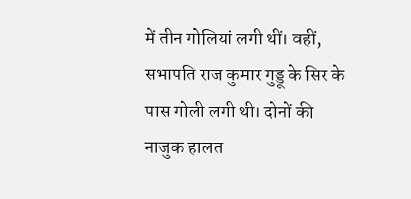में तीन गोलियां लगी थीं। वहीं, सभापति राज कुमार गुड्डू के सिर के पास गोली लगी थी। दोनों की नाजुक हालत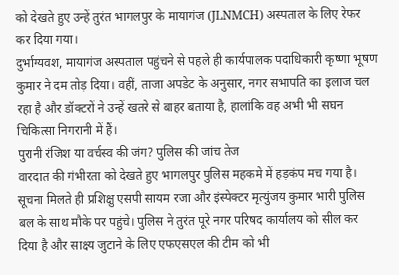को देखते हुए उन्हें तुरंत भागलपुर के मायागंज (JLNMCH) अस्पताल के लिए रेफर कर दिया गया।
दुर्भाग्यवश, मायागंज अस्पताल पहुंचने से पहले ही कार्यपालक पदाधिकारी कृष्णा भूषण कुमार ने दम तोड़ दिया। वहीं, ताजा अपडेट के अनुसार, नगर सभापति का इलाज चल रहा है और डॉक्टरों ने उन्हें खतरे से बाहर बताया है, हालांकि वह अभी भी सघन चिकित्सा निगरानी में हैं।
पुरानी रंजिश या वर्चस्व की जंग? पुलिस की जांच तेज
वारदात की गंभीरता को देखते हुए भागलपुर पुलिस महकमे में हड़कंप मच गया है। सूचना मिलते ही प्रशिक्षु एसपी सायम रजा और इंस्पेक्टर मृत्युंजय कुमार भारी पुलिस बल के साथ मौके पर पहुंचे। पुलिस ने तुरंत पूरे नगर परिषद कार्यालय को सील कर दिया है और साक्ष्य जुटाने के लिए एफएसएल की टीम को भी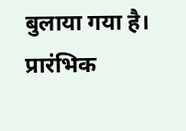बुलाया गया है।
प्रारंभिक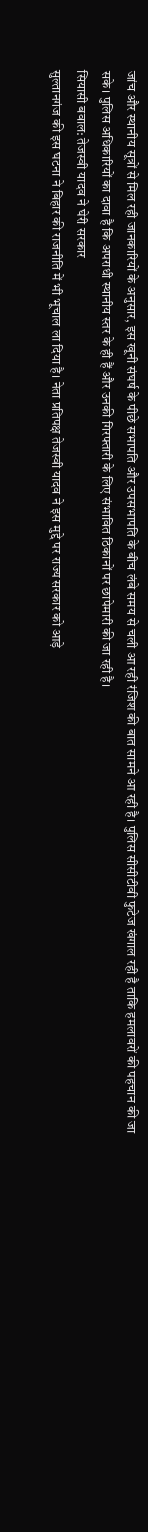जांच और स्थानीय सूत्रों से मिल रही जानकारियों के अनुसार, इस खूनी संघर्ष के पीछे सभापति और उपसभापति के बीच लंबे समय से चली आ रही रंजिश की बात सामने आ रही है। पुलिस सीसीटीवी फुटेज खंगाल रही है ताकि हमलावरों की पहचान की जा सके। पुलिस अधिकारियों का दावा है कि अपराधी स्थानीय स्तर के ही हैं और उनकी गिरफ्तारी के लिए संभावित ठिकानों पर छापेमारी की जा रही है।
सियासी बवाल: तेजस्वी यादव ने घेरी सरकार
सुल्तानगंज की इस घटना ने बिहार की राजनीति में भी भूचाल ला दिया है। नेता प्रतिपक्ष तेजस्वी यादव ने इस मुद्दे पर राज्य सरकार को आड़े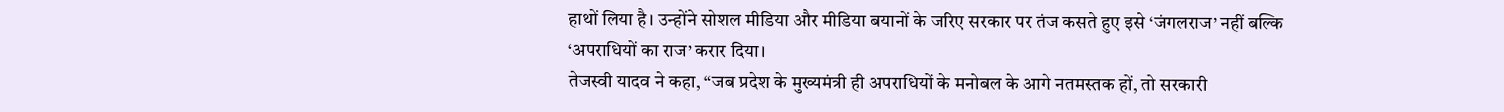हाथों लिया है। उन्होंने सोशल मीडिया और मीडिया बयानों के जरिए सरकार पर तंज कसते हुए इसे ‘जंगलराज’ नहीं बल्कि ‘अपराधियों का राज’ करार दिया।
तेजस्वी यादव ने कहा, “जब प्रदेश के मुख्यमंत्री ही अपराधियों के मनोबल के आगे नतमस्तक हों, तो सरकारी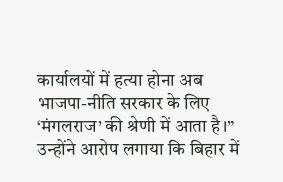कार्यालयों में हत्या होना अब भाजपा-नीति सरकार के लिए ‘मंगलराज’ की श्रेणी में आता है।” उन्होंने आरोप लगाया कि बिहार में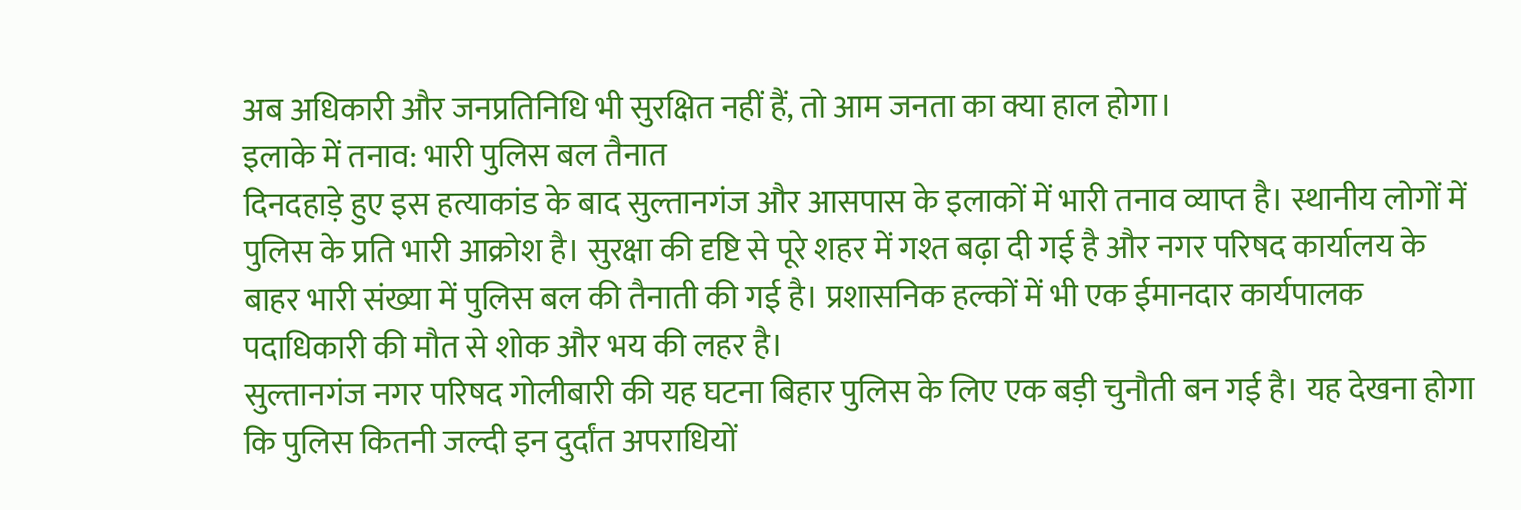अब अधिकारी और जनप्रतिनिधि भी सुरक्षित नहीं हैं, तो आम जनता का क्या हाल होगा।
इलाके में तनाव: भारी पुलिस बल तैनात
दिनदहाड़े हुए इस हत्याकांड के बाद सुल्तानगंज और आसपास के इलाकों में भारी तनाव व्याप्त है। स्थानीय लोगों में पुलिस के प्रति भारी आक्रोश है। सुरक्षा की दृष्टि से पूरे शहर में गश्त बढ़ा दी गई है और नगर परिषद कार्यालय के बाहर भारी संख्या में पुलिस बल की तैनाती की गई है। प्रशासनिक हल्कों में भी एक ईमानदार कार्यपालक पदाधिकारी की मौत से शोक और भय की लहर है।
सुल्तानगंज नगर परिषद गोलीबारी की यह घटना बिहार पुलिस के लिए एक बड़ी चुनौती बन गई है। यह देखना होगा कि पुलिस कितनी जल्दी इन दुर्दांत अपराधियों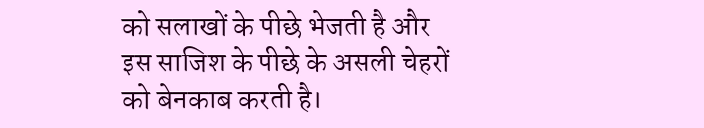को सलाखों के पीछे भेजती है और इस साजिश के पीछे के असली चेहरों को बेनकाब करती है।